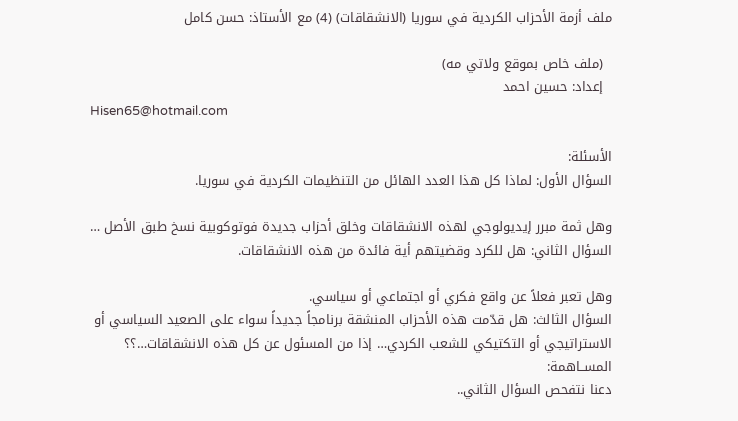ملف أزمة الأحزاب الكردية في سوريا (الانشقاقات) (4) مع الأستاذ: حسن كامل

  (ملف خاص بموقع ولاتي مه)
  إعداد: حسين احمد
Hisen65@hotmail.com

الأسئلة:
السؤال الأول: لماذا كل هذا العدد الهائل من التنظيمات الكردية في سوريا.

وهل ثمة مبرر إيديولوجي لهذه الانشقاقات وخلق أحزاب جديدة فوتوكوبية نسخ طبق الأصل …
السؤال الثاني: هل للكرد وقضيتهم أية فائدة من هذه الانشقاقات.

وهل تعبر فعلاً عن واقع فكري أو اجتماعي أو سياسي.
السؤال الثالث: هل قدّمت هذه الأحزاب المنشقة برنامجاً جديداً سواء على الصعيد السياسي أو الاستراتيجي أو التكتيكي للشعب الكردي… إذا من المسئول عن كل هذه الانشقاقات…؟؟
المســاهمة:
دعنا نتفحص السؤال الثاني..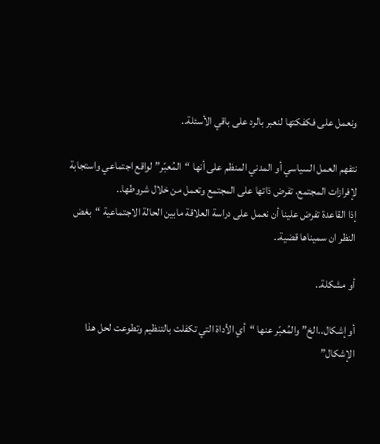ونعمل على فكفكتها لنعبر بالرد على باقي الأسئلة..

نتفهم العمل السياسي أو المدني المنظم على أنها “المُعبّر” لواقع اجتماعي واستجابة لإفرازات المجتمع، تفرض ذاتها على المجتمع وتعمل من خلال شروطها..
إذا القاعدة تفرض علينا أن نعمل على دراسة العلاقة مابين الحالة الاجتماعية “بغض النظر ان سميناها قضية..

أو مشكلة..

أو إشكال..الخ” والمُعبّر عنها “أي الأداة التي تكفلت بالتنظيم وتطوعت لحل هذا الإشكال”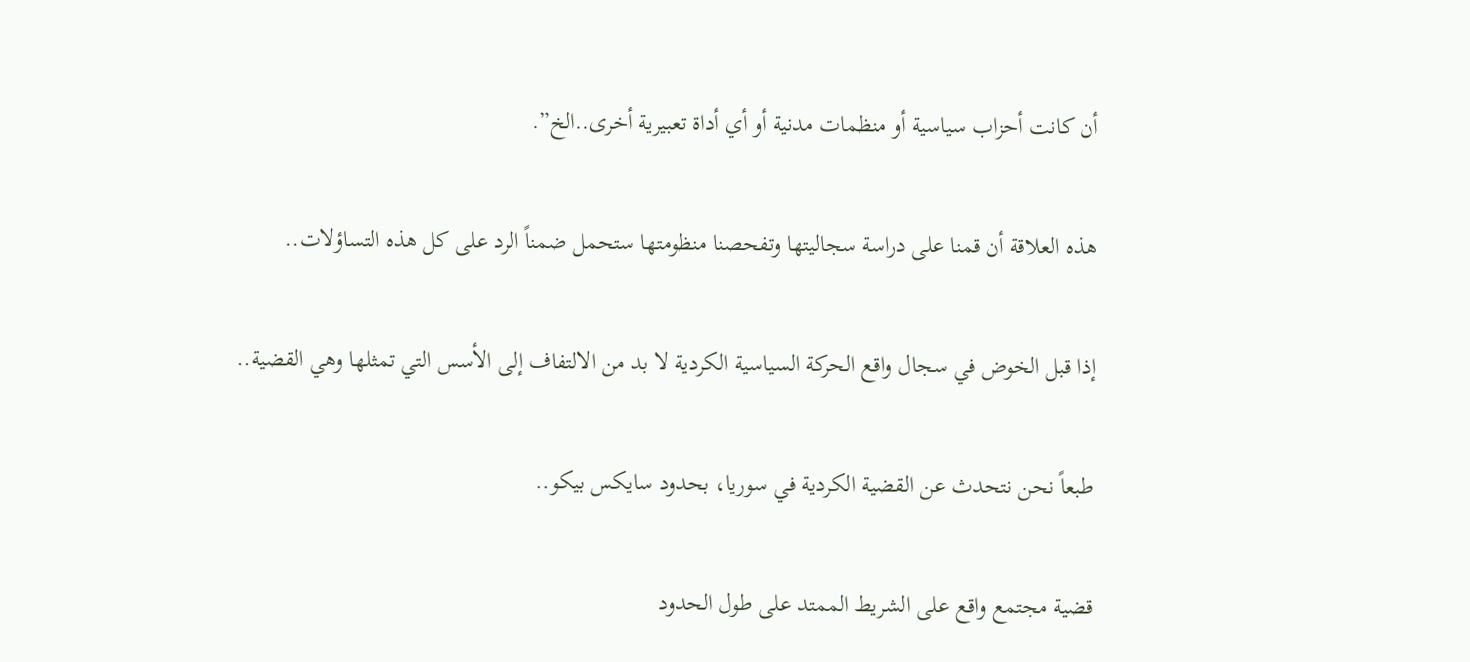أن كانت أحزاب سياسية أو منظمات مدنية أو أي أداة تعبيرية أخرى..الخ”.

هذه العلاقة أن قمنا على دراسة سجاليتها وتفحصنا منظومتها ستحمل ضمناً الرد على كل هذه التساؤلات..

إذا قبل الخوض في سجال واقع الحركة السياسية الكردية لا بد من الالتفاف إلى الأسس التي تمثلها وهي القضية..

طبعاً نحن نتحدث عن القضية الكردية في سوريا، بحدود سايكس بيكو..

قضية مجتمع واقع على الشريط الممتد على طول الحدود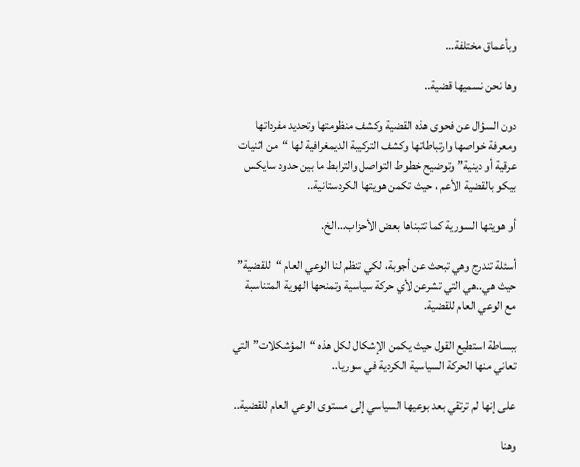وبأعماق مختلفة…

وها نحن نسميها قضية..

دون السؤال عن فحوى هذه القضية وكشف منظومتها وتحديد مفرداتها ومعرفة خواصها وارتباطاتها وكشف التركيبة الديمغرافية لها “من اثنيات عرقية أو دينية” وتوضيح خطوط التواصل والترابط ما بين حدود سايكس بيكو بالقضية الأعم ، حيث تكمن هويتها الكردستانية..

أو هويتها السورية كما تتبناها بعض الأحزاب…الخ.

أسئلة تندرج وهي تبحث عن أجوبة، لكي تنظم لنا الوعي العام “للقضية” حيث هي..هي التي تشرعن لأي حركة سياسية وتمنحها الهوية المتناسبة مع الوعي العام للقضية.

ببساطة استطيع القول حيث يكمن الإشكال لكل هذه “المؤشكلات” التي تعاني منها الحركة السياسية الكردية في سوريا..

على إنها لم ترتقي بعد بوعيها السياسي إلى مستوى الوعي العام للقضية..

وهنا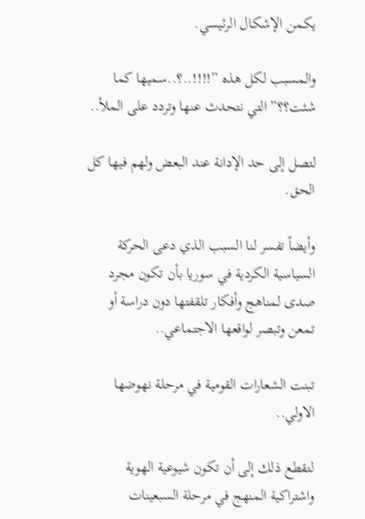يكمن الإشكال الرئيسي.

والمسبب لكل هذه ”!!!!..؟..سميها كما شئت؟؟” التي نتحدث عنها وتردد على الملأ..

لتصل إلى حد الإدانة عند البعض ولهم فيها كل الحق.

وأيضاً تفسر لنا السبب الذي دعى الحركة السياسية الكردية في سوريا بأن تكون مجرد صدى لمناهج وأفكار تلقفتها دون دراسة أو تمعن وتبصر لواقعها الاجتماعي..

تبنت الشعارات القومية في مرحلة نهوضها الاولي..

لتقطع ذلك إلى أن تكون شيوعية الهوية واشتراكية المنهج في مرحلة السبعينات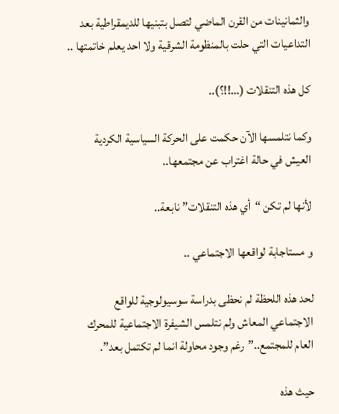والثمانينات من القرن الماضي لتصل بتبنيها للديمقراطية بعد التداعيات التي حلت بالمنظومة الشرقية ولا احد يعلم خاتمتها ..

كل هذه التنقلات (…!!؟)..

وكما نتلمسها الآن حكمت على الحركة السياسية الكردية العيش في حالة اغتراب عن مجتمعها..

لأنها لم تكن “أي هذه التنقلات” نابعة..

و مستاجابة لواقعها الاجتماعي ..

لحد هذه اللحظة لم نحظى بدراسة سوسيولوجية للواقع الاجتماعي المعاش ولم نتلمس الشيفرة الاجتماعية للمحرك العام للمجتمع..”رغم وجود محاولة انما لم تكتمل بعد”.

حيث هذه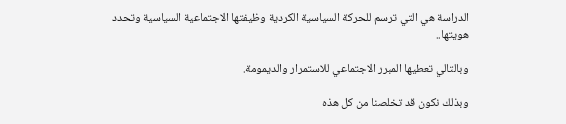الدراسة هي التي ترسم للحركة السياسية الكردية وظيفتها الاجتماعية السياسية وتحدد هويتها..

وبالتالي تعطيها المبرر الاجتماعي للاستمرار والديمومة.

وبذلك نكون قد تخلصنا من كل هذه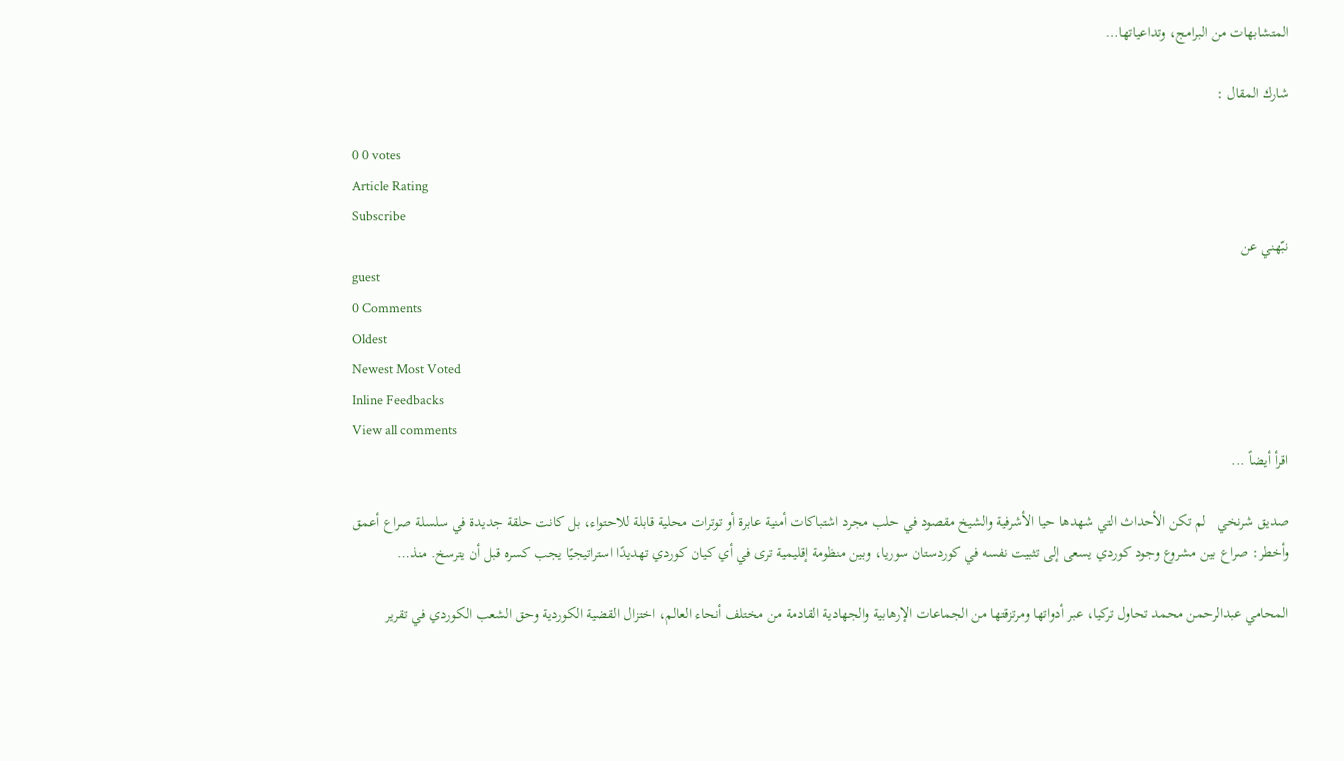المتشابهات من البرامج، وتداعياتها…

شارك المقال :

0 0 votes
Article Rating
Subscribe
نبّهني عن
guest
0 Comments
Oldest
Newest Most Voted
Inline Feedbacks
View all comments
اقرأ أيضاً ...

صديق شرنخي   لم تكن الأحداث التي شهدها حيا الأشرفية والشيخ مقصود في حلب مجرد اشتباكات أمنية عابرة أو توترات محلية قابلة للاحتواء، بل كانت حلقة جديدة في سلسلة صراع أعمق وأخطر: صراع بين مشروع وجود كوردي يسعى إلى تثبيت نفسه في كوردستان سوريا، وبين منظومة إقليمية ترى في أي كيان كوردي تهديدًا استراتيجيًا يجب كسره قبل أن يترسخ. منذ…

المحامي عبدالرحمن محمد تحاول تركيا، عبر أدواتها ومرتزقتها من الجماعات الإرهابية والجهادية القادمة من مختلف أنحاء العالم، اختزال القضية الكوردية وحق الشعب الكوردي في تقرير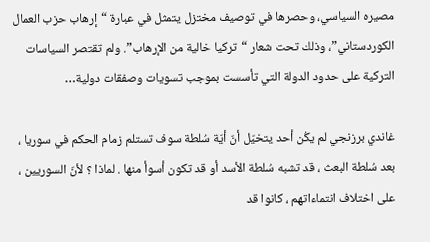مصيره السياسي، وحصرها في توصيف مختزل يتمثل في عبارة “إرهاب حزب العمال الكوردستاني”، وذلك تحت شعار “تركيا خالية من الإرهاب”. ولم تقتصر السياسات التركية على حدود الدولة التي تأسست بموجب تسويات وصفقات دولية…

غاندي برزنجي لم يكُن أحد يتخيّل أنّ أيّة سُلطة سوف تستلم زمام الحكم في سوريا ، بعد سُلطة البعث ، قد تشبه سُلطة الأسد أو قد تكون أسوأ منها . لماذا ؟ لأنّ السوريين ، على اختلاف انتماءاتهم ، كانوا قد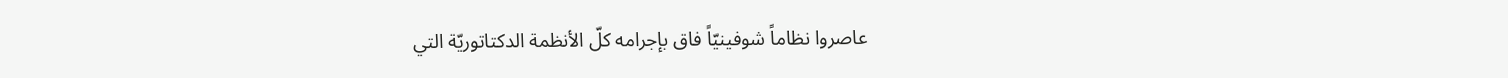عاصروا نظاماً شوفينيّاً فاق بإجرامه كلّ الأنظمة الدكتاتوريّة التي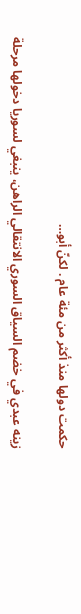حكمت دولها منذ أكثر من مئة عام . لكنّ أبو…

زينه عبدي في خضم السياق السوري الانتقالي الراهن، ينبغي لسوريا دخولها مرحلة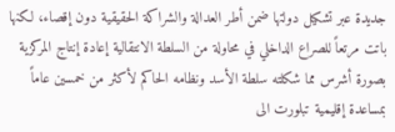جديدة عبر تشكيل دولتها ضمن أطر العدالة والشراكة الحقيقية دون إقصاء، لكنها باتت مرتعاً للصراع الداخلي في محاولة من السلطة الانتقالية إعادة إنتاج المركزية بصورة أشرس مما شكلته سلطة الأسد ونظامه الحاكم لأكثر من خمسين عاماً بمساعدة إقليمية تبلورت الى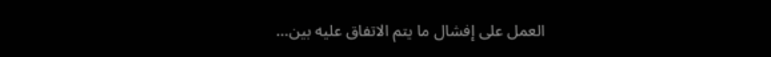العمل على إفشال ما يتم الاتفاق عليه بين…